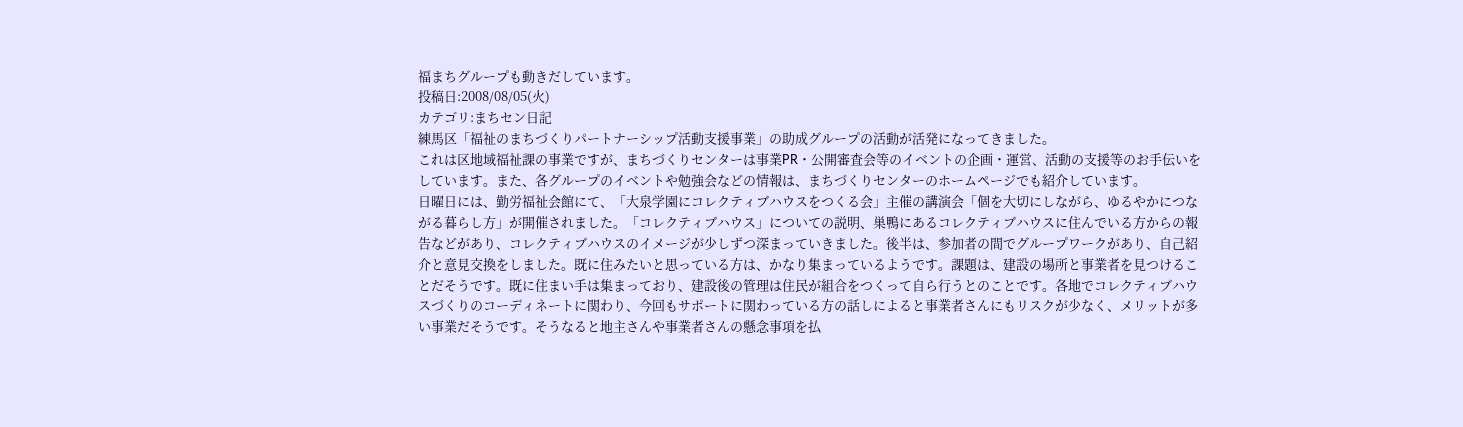福まちグループも動きだしています。
投稿日:2008/08/05(火)
カテゴリ:まちセン日記
練馬区「福祉のまちづくりパートナーシップ活動支援事業」の助成グループの活動が活発になってきました。
これは区地域福祉課の事業ですが、まちづくりセンターは事業PR・公開審査会等のイベントの企画・運営、活動の支援等のお手伝いをしています。また、各グループのイベントや勉強会などの情報は、まちづくりセンターのホームページでも紹介しています。
日曜日には、勤労福祉会館にて、「大泉学園にコレクティブハウスをつくる会」主催の講演会「個を大切にしながら、ゆるやかにつながる暮らし方」が開催されました。「コレクティブハウス」についての説明、巣鴨にあるコレクティブハウスに住んでいる方からの報告などがあり、コレクティブハウスのイメージが少しずつ深まっていきました。後半は、参加者の間でグループワークがあり、自己紹介と意見交換をしました。既に住みたいと思っている方は、かなり集まっているようです。課題は、建設の場所と事業者を見つけることだそうです。既に住まい手は集まっており、建設後の管理は住民が組合をつくって自ら行うとのことです。各地でコレクティブハウスづくりのコーディネートに関わり、今回もサポートに関わっている方の話しによると事業者さんにもリスクが少なく、メリットが多い事業だそうです。そうなると地主さんや事業者さんの懸念事項を払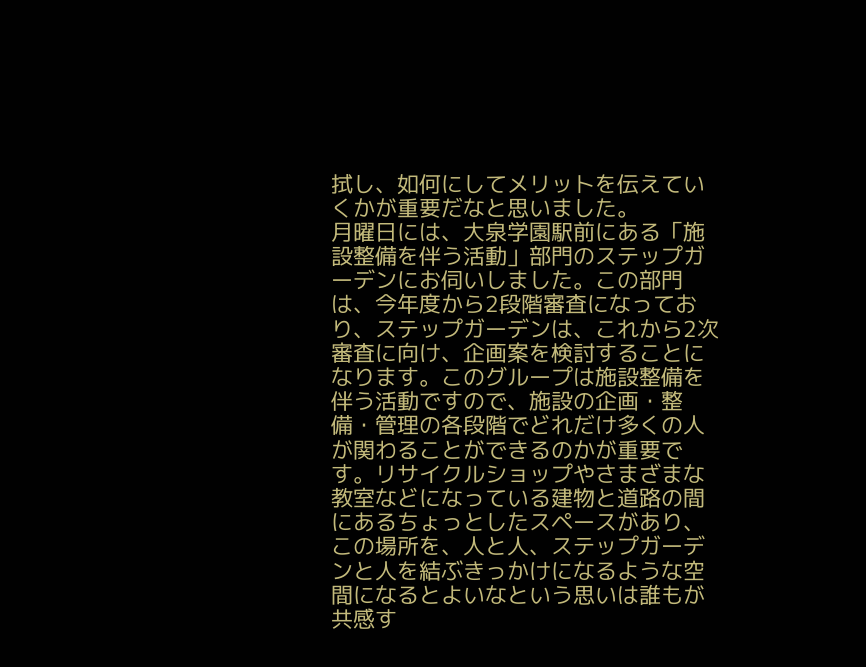拭し、如何にしてメリットを伝えていくかが重要だなと思いました。
月曜日には、大泉学園駅前にある「施設整備を伴う活動」部門のステップガーデンにお伺いしました。この部門は、今年度から2段階審査になっており、ステップガーデンは、これから2次審査に向け、企画案を検討することになります。このグループは施設整備を伴う活動ですので、施設の企画・整備・管理の各段階でどれだけ多くの人が関わることができるのかが重要です。リサイクルショップやさまざまな教室などになっている建物と道路の間にあるちょっとしたスペースがあり、この場所を、人と人、ステップガーデンと人を結ぶきっかけになるような空間になるとよいなという思いは誰もが共感す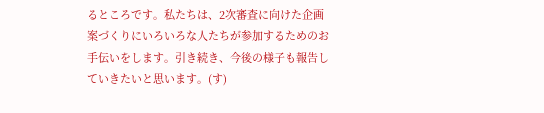るところです。私たちは、2次審査に向けた企画案づくりにいろいろな人たちが参加するためのお手伝いをします。引き続き、今後の様子も報告していきたいと思います。(す)